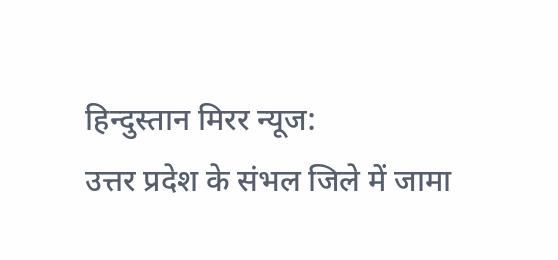हिन्दुस्तान मिरर न्यूज:
उत्तर प्रदेश के संभल जिले में जामा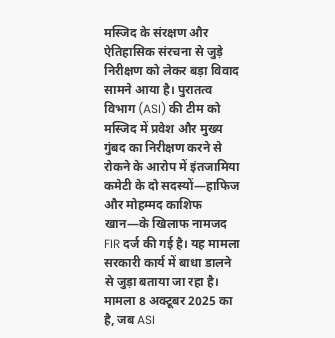मस्जिद के संरक्षण और ऐतिहासिक संरचना से जुड़े निरीक्षण को लेकर बड़ा विवाद सामने आया है। पुरातत्व विभाग (ASI) की टीम को मस्जिद में प्रवेश और मुख्य गुंबद का निरीक्षण करने से रोकने के आरोप में इंतजामिया कमेटी के दो सदस्यों—हाफिज और मोहम्मद काशिफ खान—के खिलाफ नामजद FIR दर्ज की गई है। यह मामला सरकारी कार्य में बाधा डालने से जुड़ा बताया जा रहा है।
मामला 8 अक्टूबर 2025 का है, जब ASI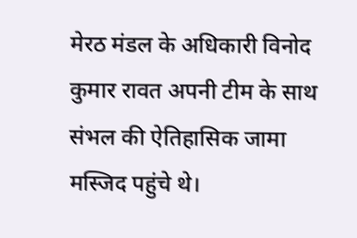मेरठ मंडल के अधिकारी विनोद कुमार रावत अपनी टीम के साथ संभल की ऐतिहासिक जामा मस्जिद पहुंचे थे।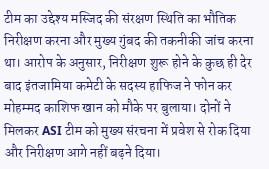टीम का उद्देश्य मस्जिद की संरक्षण स्थिति का भौतिक निरीक्षण करना और मुख्य गुंबद की तकनीकी जांच करना था। आरोप के अनुसार, निरीक्षण शुरू होने के कुछ ही देर बाद इंतजामिया कमेटी के सदस्य हाफिज ने फोन कर मोहम्मद काशिफ खान को मौके पर बुलाया। दोनों ने मिलकर ASI टीम को मुख्य संरचना में प्रवेश से रोक दिया और निरीक्षण आगे नहीं बढ़ने दिया।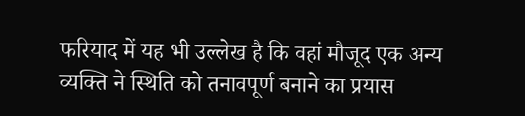फरियाद में यह भी उल्लेख है कि वहां मौजूद एक अन्य व्यक्ति ने स्थिति को तनावपूर्ण बनाने का प्रयास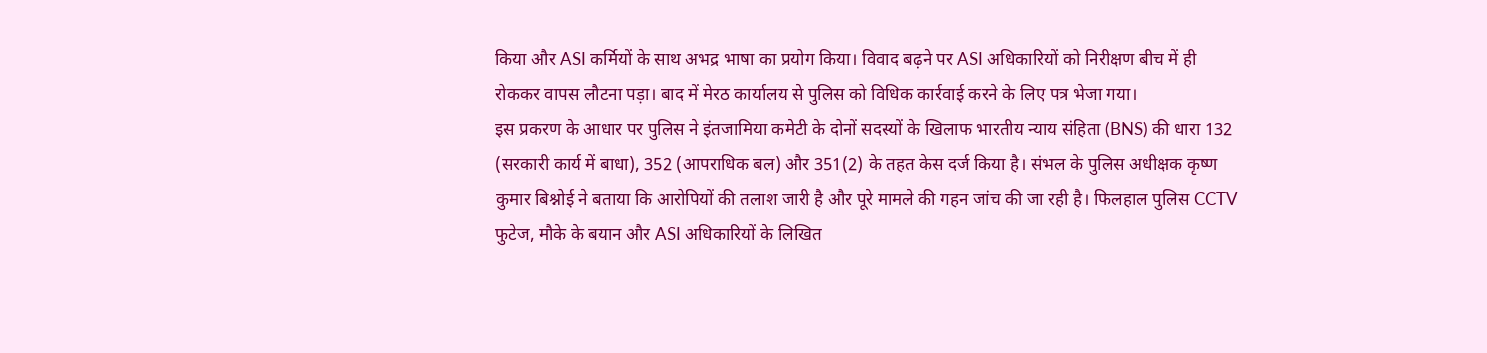किया और ASI कर्मियों के साथ अभद्र भाषा का प्रयोग किया। विवाद बढ़ने पर ASI अधिकारियों को निरीक्षण बीच में ही रोककर वापस लौटना पड़ा। बाद में मेरठ कार्यालय से पुलिस को विधिक कार्रवाई करने के लिए पत्र भेजा गया।
इस प्रकरण के आधार पर पुलिस ने इंतजामिया कमेटी के दोनों सदस्यों के खिलाफ भारतीय न्याय संहिता (BNS) की धारा 132 (सरकारी कार्य में बाधा), 352 (आपराधिक बल) और 351(2) के तहत केस दर्ज किया है। संभल के पुलिस अधीक्षक कृष्ण कुमार बिश्नोई ने बताया कि आरोपियों की तलाश जारी है और पूरे मामले की गहन जांच की जा रही है। फिलहाल पुलिस CCTV फुटेज, मौके के बयान और ASI अधिकारियों के लिखित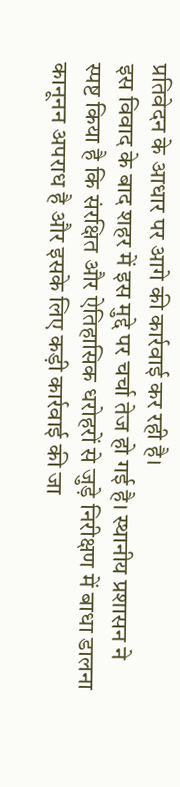प्रतिवेदन के आधार पर आगे की कार्रवाई कर रही है।
इस विवाद के बाद शहर में इस मुद्दे पर चर्चा तेज हो गई है। स्थानीय प्रशासन ने स्पष्ट किया है कि संरक्षित और ऐतिहासिक धरोहरों से जुड़े निरीक्षण में बाधा डालना कानूनन अपराध है और इसके लिए कड़ी कार्रवाई की जा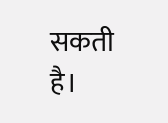सकती है।